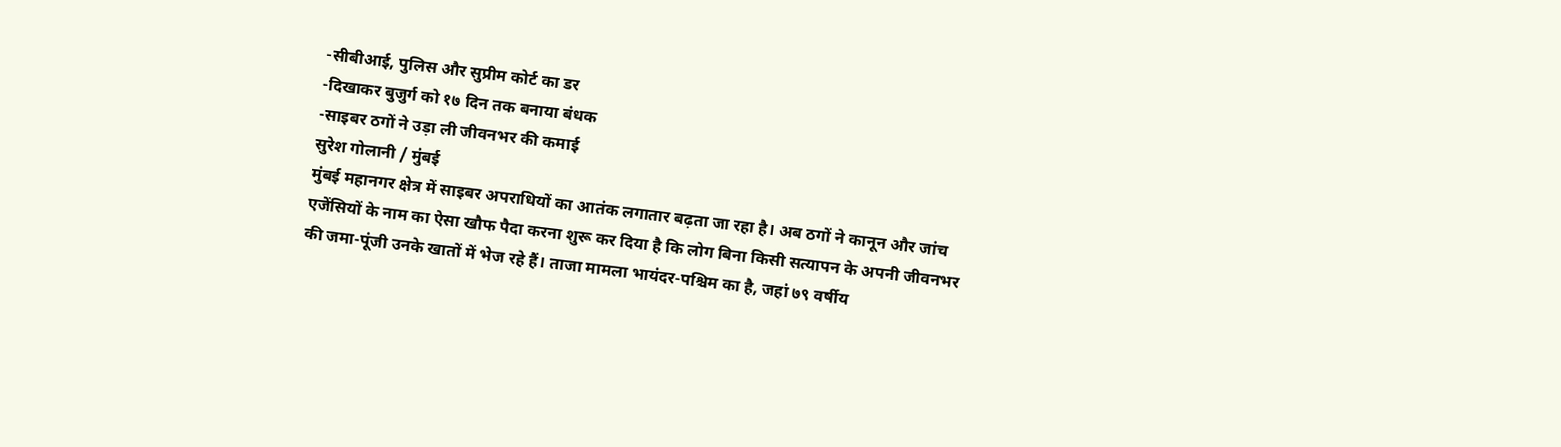-सीबीआई, पुलिस और सुप्रीम कोर्ट का डर
-दिखाकर बुजुर्ग को १७ दिन तक बनाया बंधक
-साइबर ठगों ने उड़ा ली जीवनभर की कमाई
सुरेश गोलानी / मुंबई
मुंबई महानगर क्षेत्र में साइबर अपराधियों का आतंक लगातार बढ़ता जा रहा है। अब ठगों ने कानून और जांच एजेंसियों के नाम का ऐसा खौफ पैदा करना शुरू कर दिया है कि लोग बिना किसी सत्यापन के अपनी जीवनभर की जमा-पूंजी उनके खातों में भेज रहे हैं। ताजा मामला भायंदर-पश्चिम का है, जहां ७९ वर्षीय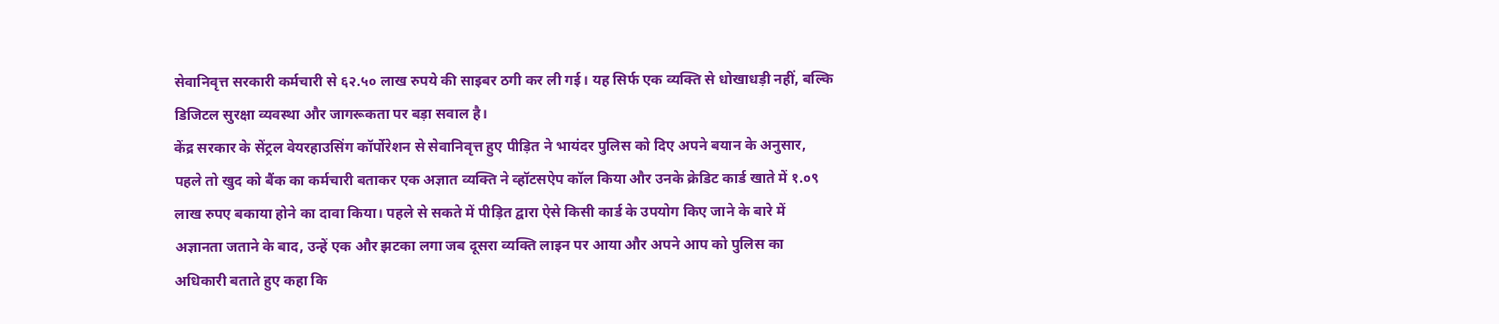सेवानिवृत्त सरकारी कर्मचारी से ६२.५० लाख रुपये की साइबर ठगी कर ली गई। यह सिर्फ एक व्यक्ति से धोखाधड़ी नहीं, बल्कि डिजिटल सुरक्षा व्यवस्था और जागरूकता पर बड़ा सवाल है।
केंद्र सरकार के सेंट्रल वेयरहाउसिंग कॉर्पोरेशन से सेवानिवृत्त हुए पीड़ित ने भायंदर पुलिस को दिए अपने बयान के अनुसार, पहले तो खुद को बैंक का कर्मचारी बताकर एक अज्ञात व्यक्ति ने व्हॉटसऐप कॉल किया और उनके क्रेडिट कार्ड खाते में १.०९ लाख रुपए बकाया होने का दावा किया। पहले से सकते में पीड़ित द्वारा ऐसे किसी कार्ड के उपयोग किए जाने के बारे में अज्ञानता जताने के बाद, उन्हें एक और झटका लगा जब दूसरा व्यक्ति लाइन पर आया और अपने आप को पुलिस का अधिकारी बताते हुए कहा कि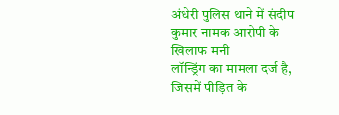अंधेरी पुलिस थाने में संदीप कुमार नामक आरोपी के खिलाफ मनी
लॉन्ड्रिंग का मामला दर्ज है, जिसमें पीड़ित के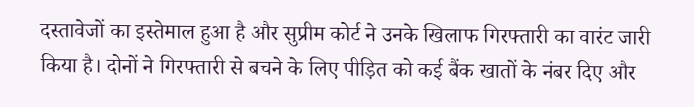दस्तावेजों का इस्तेमाल हुआ है और सुप्रीम कोर्ट ने उनके खिलाफ गिरफ्तारी का वारंट जारी किया है। दोनों ने गिरफ्तारी से बचने के लिए पीड़ित को कई बैंक खातों के नंबर दिए और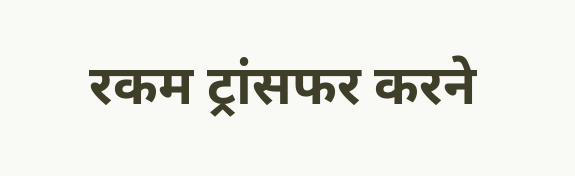रकम ट्रांसफर करने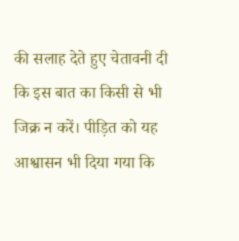की सलाह देते हुए चेतावनी दी कि इस बात का किसी से भी जिक्र न करें। पीड़ित को यह आश्वासन भी दिया गया कि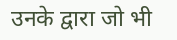उनके द्वारा जो भी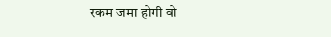रकम जमा होगी वो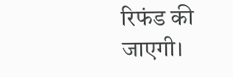रिफंड की जाएगी।